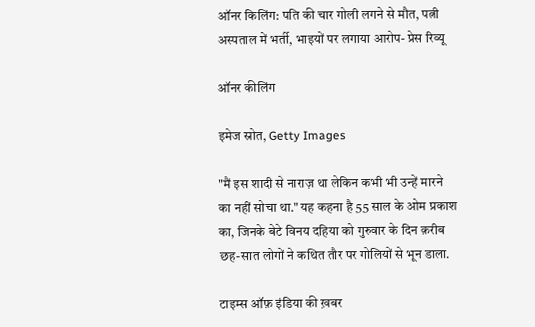ऑनर किलिंग: पति की चार गोली लगने से मौत, पत्नी अस्पताल में भर्ती, भाइयों पर लगाया आरोप- प्रेस रिव्यू

ऑनर कीलिंग

इमेज स्रोत, Getty Images

"मैं इस शादी से नाराज़ था लेकिन कभी भी उन्हें मारने का नहीं सोचा था." यह कहना है 55 साल के ओम प्रकाश का, जिनके बेटे विनय दहिया को गुरुवार के दिन क़रीब छह-सात लोगों ने कथित तौर पर गोलियों से भून डाला.

टाइम्स ऑफ़ इंडिया की ख़बर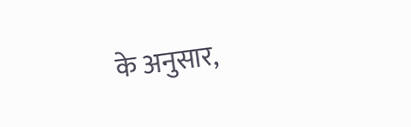के अनुसार,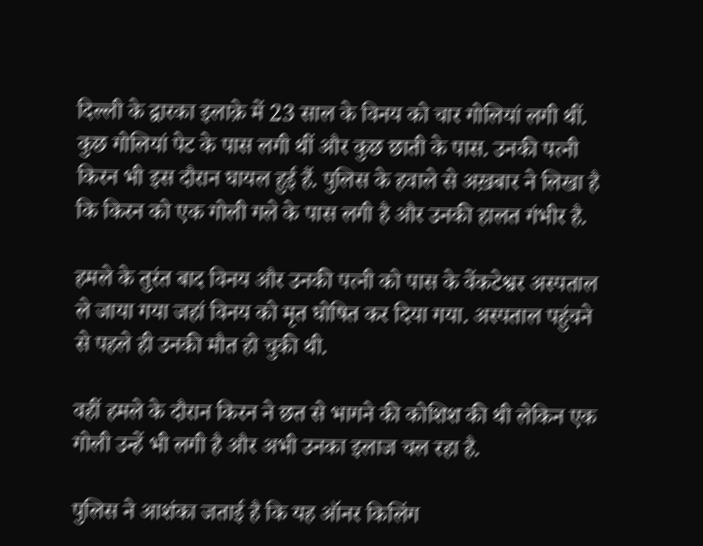दिल्ली के द्वारका इलाक़े में 23 साल के विनय को चार गोलियां लगी थीं. कुछ गोलियां पेट के पास लगी थीं और कुछ छाती के पास. उनकी पत्नी किरन भी इस दौरान घायल हुई हैं. पुलिस के हवाले से अख़बार ने लिखा है कि किरन को एक गोली गले के पास लगी है और उनकी हालत गंभीर है.

हमले के तुरंत बाद विनय और उनकी पत्नी को पास के वेंकटेश्वर अस्पताल ले जाया गया जहां विनय को मृत घोषित कर दिया गया. अस्पताल पहुंचने से पहले ही उनकी मौत हो चुकी थी.

वहीं हमले के दौरान किरन ने छत से भागने की कोशिश की थी लेकिन एक गोली उन्हें भी लगी है और अभी उनका इलाज चल रहा है.

पुलिस ने आशंका जताई है कि यह ऑनर किलिंग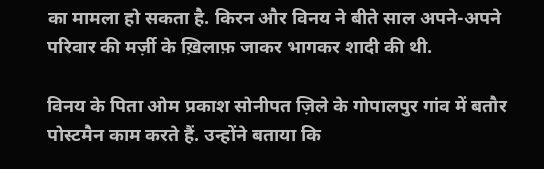का मामला हो सकता है. किरन और विनय ने बीते साल अपने-अपने परिवार की मर्ज़ी के ख़िलाफ़ जाकर भागकर शादी की थी.

विनय के पिता ओम प्रकाश सोनीपत ज़िले के गोपालपुर गांव में बतौर पोस्टमैन काम करते हैं. उन्होंने बताया कि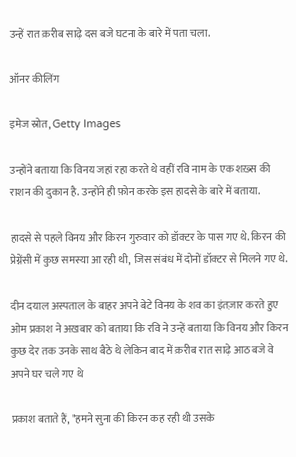उन्हें रात क़रीब साढ़े दस बजे घटना के बारे में पता चला.

ऑनर कीलिंग

इमेज स्रोत, Getty Images

उन्होंने बताया कि विनय जहां रहा करते थे वहीं रवि नाम के एक शख़्स की राशन की दुकान है. उन्होंने ही फ़ोन करके इस हादसे के बारे में बताया.

हादसे से पहले विनय और किरन गुरुवार को डॉक्टर के पास गए थे. किरन की प्रेग्नेंसी में कुछ समस्या आ रही थी, जिस संबंध में दोनों डॉक्टर से मिलने गए थे.

दीन दयाल अस्पताल के बाहर अपने बेटे विनय के शव का इंतज़ार करते हुए ओम प्रकाश ने अख़बार को बताया कि रवि ने उन्हें बताया कि विनय और किरन कुछ देर तक उनके साथ बैठे थे लेकिन बाद में क़रीब रात साढ़े आठ बजे वे अपने घर चले गए थे

प्रकाश बताते हैं, "हमने सुना की किरन कह रही थी उसके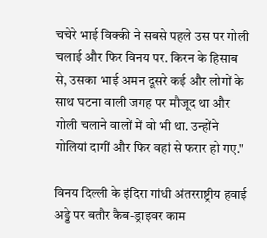चचेरे भाई विक्की ने सबसे पहले उस पर गोली चलाई और फिर विनय पर. किरन के हिसाब से, उसका भाई अमन दूसरे कई और लोगों के साथ घटना वाली जगह पर मौजूद था और गोली चलाने वालों में वो भी था. उन्होंने गोलियां दागीं और फिर वहां से फरार हो गए."

विनय दिल्ली के इंदिरा गांधी अंतरराष्ट्रीय हवाई अड्डे पर बतौर कैब-ड्राइवर काम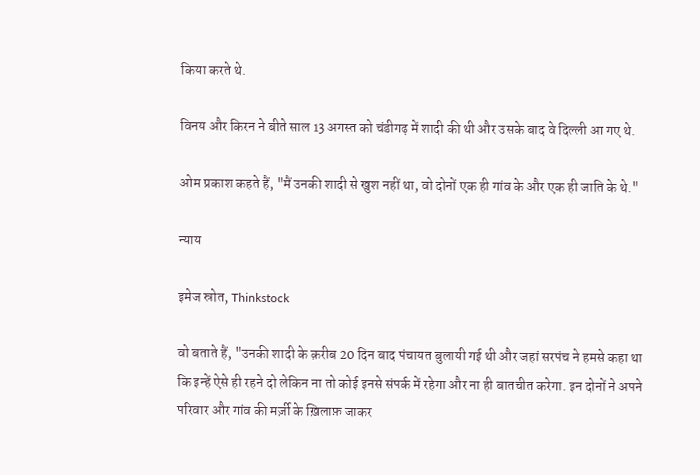किया करते थे.

विनय और किरन ने बीते साल 13 अगस्त को चंडीगढ़ में शादी की थी और उसके बाद वे दिल्ली आ गए थे.

ओम प्रकाश कहते हैं, "मैं उनकी शादी से खुश नहीं था, वो दोनों एक ही गांव के और एक ही जाति के थे."

न्याय

इमेज स्रोत, Thinkstock

वो बताते हैं, "उनकी शादी के क़रीब 20 दिन बाद पंचायत बुलायी गई थी और जहां सरपंच ने हमसे कहा था कि इन्हें ऐसे ही रहने दो लेकिन ना तो कोई इनसे संपर्क में रहेगा और ना ही बातचीत करेगा. इन दोनों ने अपने परिवार और गांव की मर्ज़ी के ख़िलाफ़ जाकर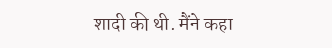शादी की थी. मैंने कहा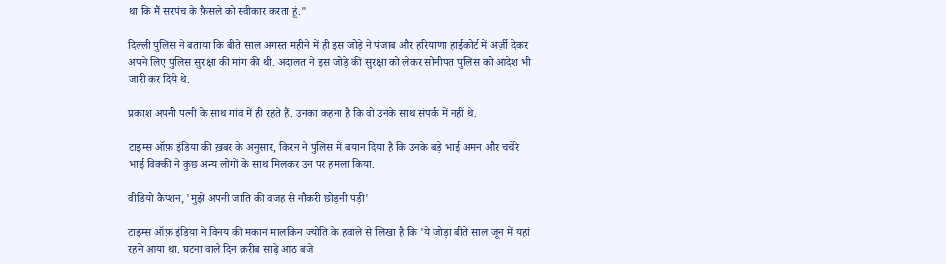था कि मैं सरपंच के फ़ैसले को स्वीकार करता हूं."

दिल्ली पुलिस ने बताया कि बीते साल अगस्त महीने में ही इस जोड़े ने पंजाब और हरियाणा हाईकोर्ट में अर्ज़ी देकर अपने लिए पुलिस सुरक्षा की मांग की थी. अदालत ने इस जोड़े की सुरक्षा को लेकर सोनीपत पुलिस को आदेश भी जारी कर दिये थे.

प्रकाश अपनी पत्नी के साथ गांव में ही रहते हैं. उनका कहना है कि वो उनके साथ संपर्क में नहीं थे.

टाइम्स ऑफ़ इंडिया की ख़बर के अनुसार, किरन ने पुलिस में बयान दिया है कि उनके बड़े भाई अमन और चचेरे भाई विक्की ने कुछ अन्य लोगों के साथ मिलकर उन पर हमला किया.

वीडियो कैप्शन, 'मुझे अपनी जाति की वजह से नौकरी छोड़नी पड़ी'

टाइम्स ऑफ़ इंडिया ने विनय की मकान मालकिन ज्योति के हवाले से लिखा है कि 'ये जोड़ा बीते साल जून में यहां रहने आया था. घटना वाले दिन क़रीब साढ़े आठ बजे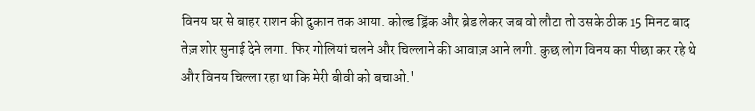विनय घर से बाहर राशन की दुकान तक आया. कोल्ड ड्रिंक और ब्रेड लेकर जब वो लौटा तो उसके ठीक 15 मिनट बाद तेज़ शोर सुनाई देने लगा. फिर गोलियां चलने और चिल्लाने की आवाज़ आने लगी. कुछ लोग विनय का पीछा कर रहे थे और विनय चिल्ला रहा था कि मेरी बीवी को बचाओ.'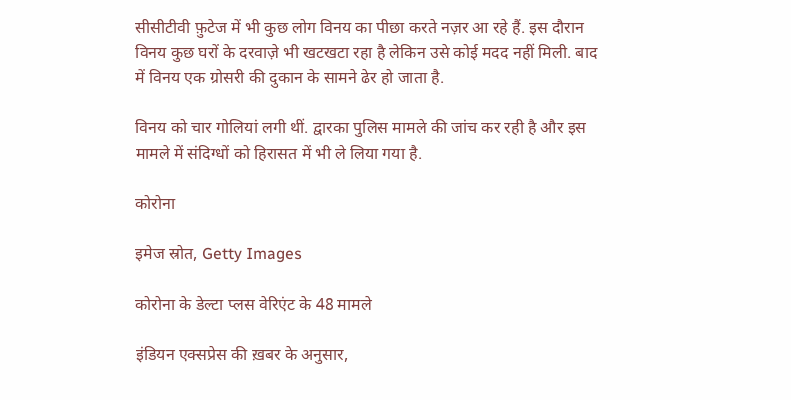सीसीटीवी फ़ुटेज में भी कुछ लोग विनय का पीछा करते नज़र आ रहे हैं. इस दौरान विनय कुछ घरों के दरवाज़े भी खटखटा रहा है लेकिन उसे कोई मदद नहीं मिली. बाद में विनय एक ग्रोसरी की दुकान के सामने ढेर हो जाता है.

विनय को चार गोलियां लगी थीं. द्वारका पुलिस मामले की जांच कर रही है और इस मामले में संदिग्धों को हिरासत में भी ले लिया गया है.

कोरोना

इमेज स्रोत, Getty Images

कोरोना के डेल्टा प्लस वेरिएंट के 48 मामले

इंडियन एक्सप्रेस की ख़बर के अनुसार,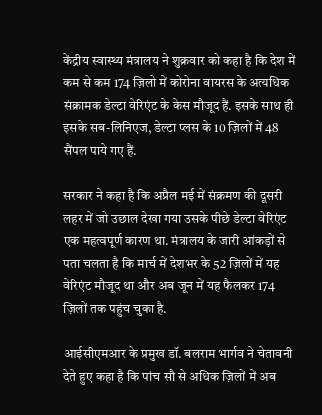केंद्रीय स्वास्थ्य मंत्रालय ने शुक्रवार को कहा है कि देश में कम से कम 174 ज़िलो में कोरोना वायरस के अत्यधिक संक्रामक डेल्टा वेरिएंट के केस मौजूद हैं. इसके साथ ही इसके सब-लिनिएज, डेल्टा प्लस के 10 ज़िलों में 48 सैंपल पाये गए हैं.

सरकार ने कहा है कि अप्रैल मई में संक्रमण की दूसरी लहर में जो उछाल देखा गया उसके पीछे डेल्टा वेरिएंट एक महत्वपूर्ण कारण था. मंत्रालय के जारी आंकड़ों से पता चलता है कि मार्च में देशभर के 52 ज़िलों में यह वेरिएंट मौजूद था और अब जून में यह फैलकर 174 ज़िलों तक पहुंच चुका है.

आईसीएमआर के प्रमुख डॉ. बलराम भार्गव ने चेतावनी देते हुए कहा है कि पांच सौ से अधिक ज़िलों में अब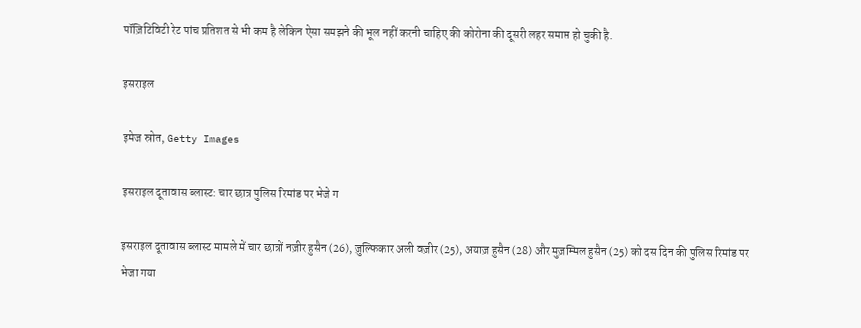पॉज़िटिविटी रेट पांच प्रतिशत से भी कम है लेकिन ऐसा समझने की भूल नहीं करनी चाहिए की कोरोना की दूसरी लहर समाप्त हो चुकी है.

इसराइल

इमेज स्रोत, Getty Images

इसराइल दूतावास ब्लास्ट: चार छात्र पुलिस रिमांड पर भेजे ग

इसराइल दूतावास ब्लास्ट मामले में चार छात्रों नज़ीर हुसैन (26), ज़ुल्फिकार अली वज़ीर (25), अयाज़ हुसैन (28) और मुज़म्मिल हुसैन (25) को दस दिन की पुलिस रिमांड पर भेजा गया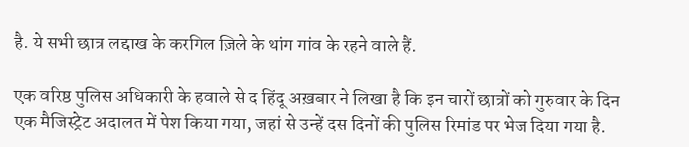है. ये सभी छात्र लद्दाख के करगिल ज़िले के थांग गांव के रहने वाले हैं.

एक वरिष्ठ पुलिस अधिकारी के हवाले से द हिंदू अख़बार ने लिखा है कि इन चारों छात्रों को गुरुवार के दिन एक मैजिस्ट्रेट अदालत में पेश किया गया, जहां से उन्हें दस दिनों की पुलिस रिमांड पर भेज दिया गया है.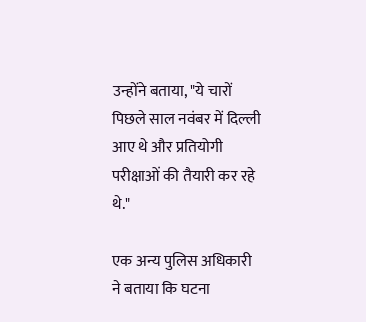उन्होंने बताया, "ये चारों पिछले साल नवंबर में दिल्ली आए थे और प्रतियोगी परीक्षाओं की तैयारी कर रहे थे."

एक अन्य पुलिस अधिकारी ने बताया कि घटना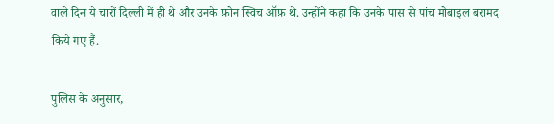वाले दिन ये चारों दिल्ली में ही थे और उनके फ़ोन स्विच ऑफ़ थे. उन्होंने कहा कि उनके पास से पांच मोबाइल बरामद किये गए हैं.

पुलिस के अनुसार,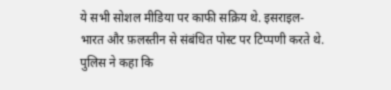ये सभी सोशल मीडिया पर काफी सक्रिय थे. इसराइल-भारत और फ़लस्तीन से संबंधित पोस्ट पर टिप्पणी करते थे. पुलिस ने कहा कि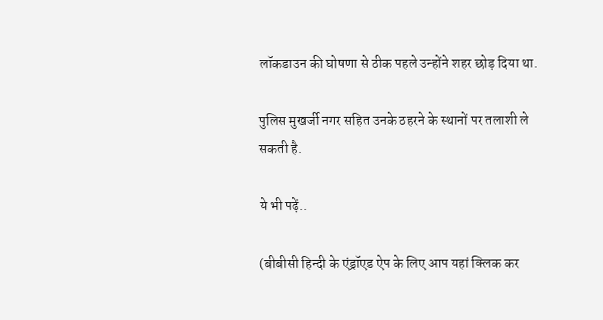लॉकडाउन की घोषणा से ठीक पहले उन्होंने शहर छोड़ दिया था.

पुलिस मुखर्जी नगर सहित उनके ठहरने के स्थानों पर तलाशी ले सकती है.

ये भी पढ़ें..

(बीबीसी हिन्दी के एंड्रॉएड ऐप के लिए आप यहां क्लिक कर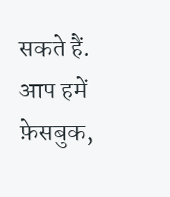सकते हैं. आप हमें फ़ेसबुक,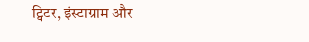ट्विटर, इंस्टाग्राम और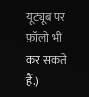यूट्यूब पर फ़ॉलो भी कर सकते हैं.)